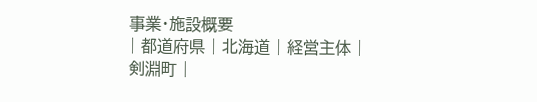事業・施設概要
| 都道府県 | 北海道 | 経営主体 | 剣淵町 |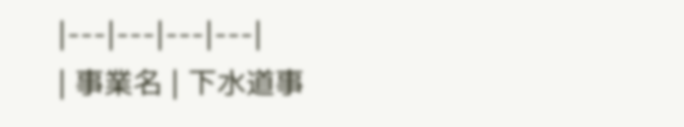|---|---|---|---|
| 事業名 | 下水道事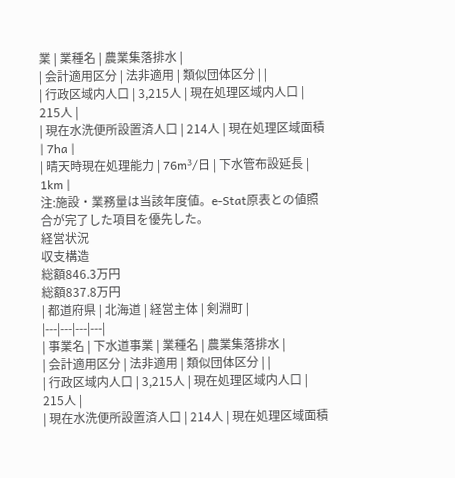業 | 業種名 | 農業集落排水 |
| 会計適用区分 | 法非適用 | 類似団体区分 | |
| 行政区域内人口 | 3,215人 | 現在処理区域内人口 | 215人 |
| 現在水洗便所設置済人口 | 214人 | 現在処理区域面積 | 7ha |
| 晴天時現在処理能力 | 76m³/日 | 下水管布設延長 | 1km |
注:施設・業務量は当該年度値。e-Stat原表との値照合が完了した項目を優先した。
経営状況
収支構造
総額846.3万円
総額837.8万円
| 都道府県 | 北海道 | 経営主体 | 剣淵町 |
|---|---|---|---|
| 事業名 | 下水道事業 | 業種名 | 農業集落排水 |
| 会計適用区分 | 法非適用 | 類似団体区分 | |
| 行政区域内人口 | 3,215人 | 現在処理区域内人口 | 215人 |
| 現在水洗便所設置済人口 | 214人 | 現在処理区域面積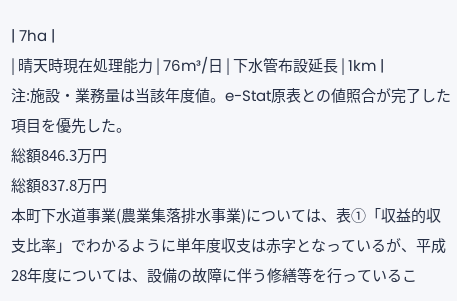| 7ha |
| 晴天時現在処理能力 | 76m³/日 | 下水管布設延長 | 1km |
注:施設・業務量は当該年度値。e-Stat原表との値照合が完了した項目を優先した。
総額846.3万円
総額837.8万円
本町下水道事業(農業集落排水事業)については、表①「収益的収支比率」でわかるように単年度収支は赤字となっているが、平成28年度については、設備の故障に伴う修繕等を行っているこ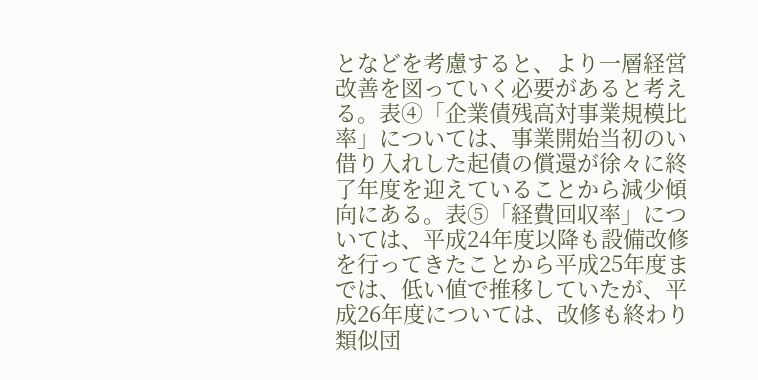となどを考慮すると、より一層経営改善を図っていく必要があると考える。表④「企業債残高対事業規模比率」については、事業開始当初のい借り入れした起債の償還が徐々に終了年度を迎えていることから減少傾向にある。表⑤「経費回収率」については、平成24年度以降も設備改修を行ってきたことから平成25年度までは、低い値で推移していたが、平成26年度については、改修も終わり類似団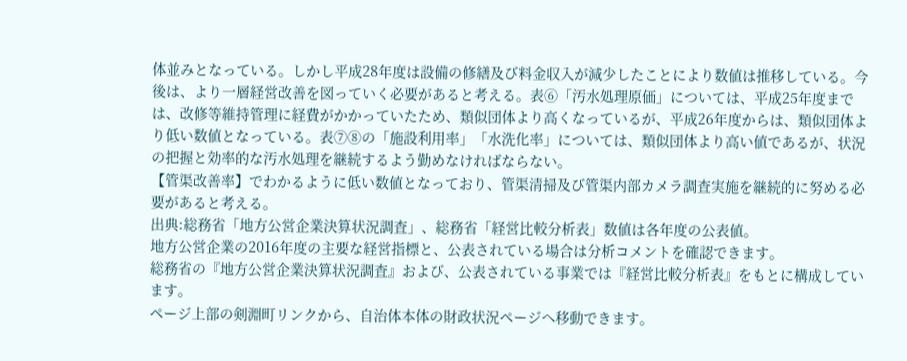体並みとなっている。しかし平成28年度は設備の修繕及び料金収入が減少したことにより数値は推移している。今後は、より一層経営改善を図っていく必要があると考える。表⑥「汚水処理原価」については、平成25年度までは、改修等維持管理に経費がかかっていたため、類似団体より高くなっているが、平成26年度からは、類似団体より低い数値となっている。表⑦⑧の「施設利用率」「水洗化率」については、類似団体より高い値であるが、状況の把握と効率的な汚水処理を継続するよう勤めなければならない。
【管渠改善率】でわかるように低い数値となっており、管渠清掃及び管渠内部カメラ調査実施を継続的に努める必要があると考える。
出典:総務省「地方公営企業決算状況調査」、総務省「経営比較分析表」数値は各年度の公表値。
地方公営企業の2016年度の主要な経営指標と、公表されている場合は分析コメントを確認できます。
総務省の『地方公営企業決算状況調査』および、公表されている事業では『経営比較分析表』をもとに構成しています。
ページ上部の剣淵町リンクから、自治体本体の財政状況ページへ移動できます。